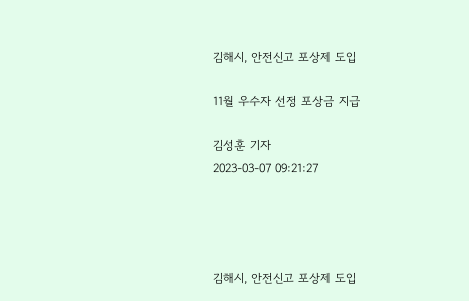김해시, 안전신고 포상제 도입

11월 우수자 선정 포상금 지급

김성훈 기자
2023-03-07 09:21:27




김해시, 안전신고 포상제 도입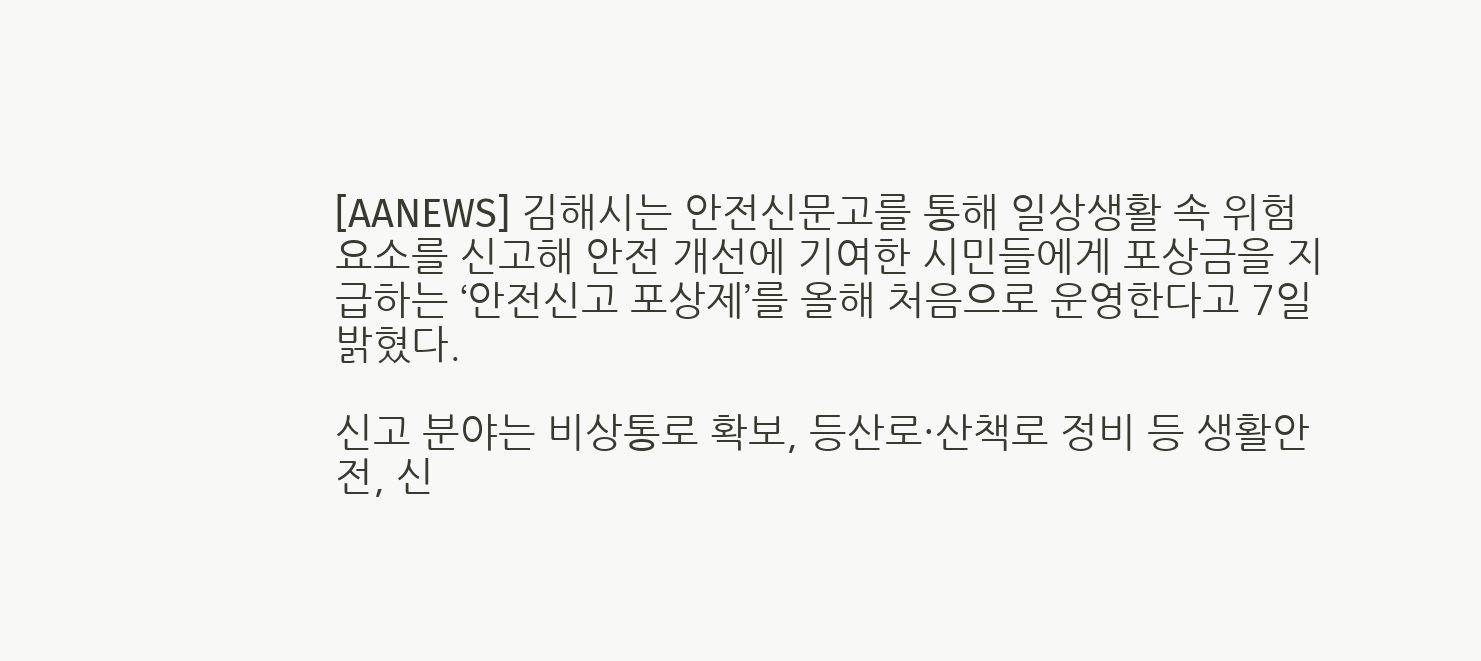[AANEWS] 김해시는 안전신문고를 통해 일상생활 속 위험요소를 신고해 안전 개선에 기여한 시민들에게 포상금을 지급하는 ‘안전신고 포상제’를 올해 처음으로 운영한다고 7일 밝혔다.

신고 분야는 비상통로 확보, 등산로·산책로 정비 등 생활안전, 신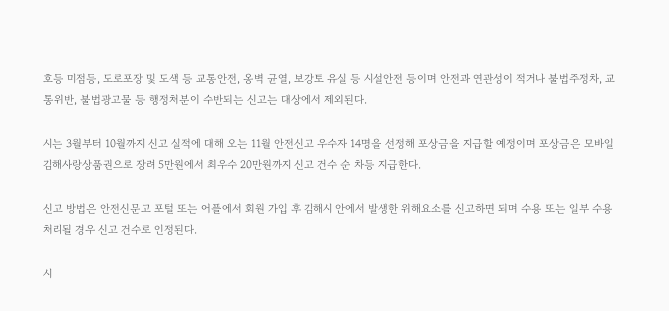호등 미점등, 도로포장 및 도색 등 교통안전, 옹벽 균열, 보강토 유실 등 시설안전 등이며 안전과 연관성이 적거나 불법주정차, 교통위반, 불법광고물 등 행정처분이 수반되는 신고는 대상에서 제외된다.

시는 3월부터 10월까지 신고 실적에 대해 오는 11월 안전신고 우수자 14명을 선정해 포상금을 지급할 예정이며 포상금은 모바일 김해사랑상품권으로 장려 5만원에서 최우수 20만원까지 신고 건수 순 차등 지급한다.

신고 방법은 안전신문고 포털 또는 어플에서 회원 가입 후 김해시 안에서 발생한 위해요소를 신고하면 되며 수용 또는 일부 수용 처리될 경우 신고 건수로 인정된다.

시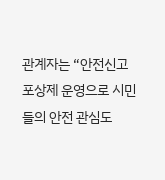관계자는 “안전신고 포상제 운영으로 시민들의 안전 관심도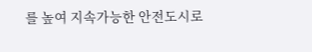를 높여 지속가능한 안전도시로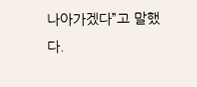나아가겠다”고 말했다.